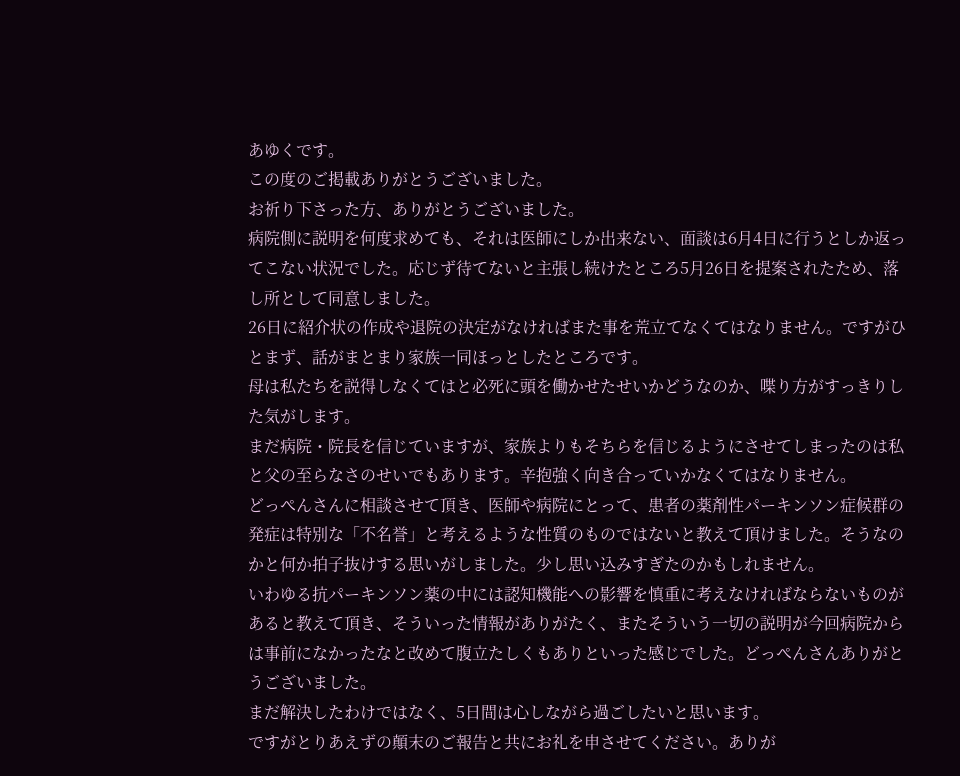あゆくです。
この度のご掲載ありがとうございました。
お祈り下さった方、ありがとうございました。
病院側に説明を何度求めても、それは医師にしか出来ない、面談は6月4日に行うとしか返ってこない状況でした。応じず待てないと主張し続けたところ5月26日を提案されたため、落し所として同意しました。
26日に紹介状の作成や退院の決定がなければまた事を荒立てなくてはなりません。ですがひとまず、話がまとまり家族一同ほっとしたところです。
母は私たちを説得しなくてはと必死に頭を働かせたせいかどうなのか、喋り方がすっきりした気がします。
まだ病院・院長を信じていますが、家族よりもそちらを信じるようにさせてしまったのは私と父の至らなさのせいでもあります。辛抱強く向き合っていかなくてはなりません。
どっぺんさんに相談させて頂き、医師や病院にとって、患者の薬剤性パーキンソン症候群の発症は特別な「不名誉」と考えるような性質のものではないと教えて頂けました。そうなのかと何か拍子抜けする思いがしました。少し思い込みすぎたのかもしれません。
いわゆる抗パーキンソン薬の中には認知機能への影響を慎重に考えなければならないものがあると教えて頂き、そういった情報がありがたく、またそういう一切の説明が今回病院からは事前になかったなと改めて腹立たしくもありといった感じでした。どっぺんさんありがとうございました。
まだ解決したわけではなく、5日間は心しながら過ごしたいと思います。
ですがとりあえずの顛末のご報告と共にお礼を申させてください。ありが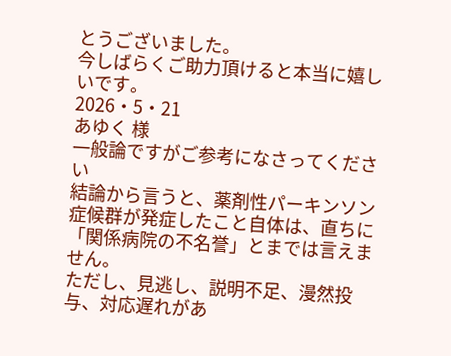とうございました。
今しばらくご助力頂けると本当に嬉しいです。
2026・5・21
あゆく 様
一般論ですがご参考になさってください
結論から言うと、薬剤性パーキンソン症候群が発症したこと自体は、直ちに「関係病院の不名誉」とまでは言えません。
ただし、見逃し、説明不足、漫然投与、対応遅れがあ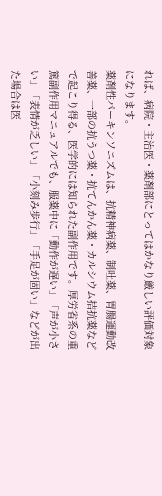れば、病院・主治医・薬剤部にとってはかなり厳しい評価対象になります。
薬剤性パーキンソニズムは、抗精神病薬、制吐薬、胃腸運動改善薬、一部の抗うつ薬・抗てんかん薬・カルシウム拮抗薬などで起こり得る、医学的には知られた副作用です。厚労省系の重篤副作用マニュアルでも、服薬中に「動作が遅い」「声が小さい」「表情が乏しい」「小刻み歩行」「手足が固い」などが出た場合は医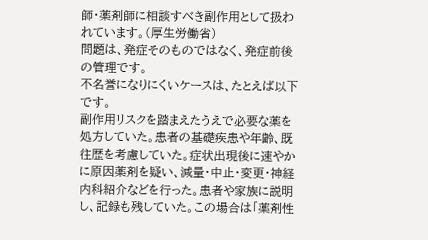師・薬剤師に相談すべき副作用として扱われています。(厚生労働省)
問題は、発症そのものではなく、発症前後の管理です。
不名誉になりにくいケースは、たとえば以下です。
副作用リスクを踏まえたうえで必要な薬を処方していた。患者の基礎疾患や年齢、既往歴を考慮していた。症状出現後に速やかに原因薬剤を疑い、減量・中止・変更・神経内科紹介などを行った。患者や家族に説明し、記録も残していた。この場合は「薬剤性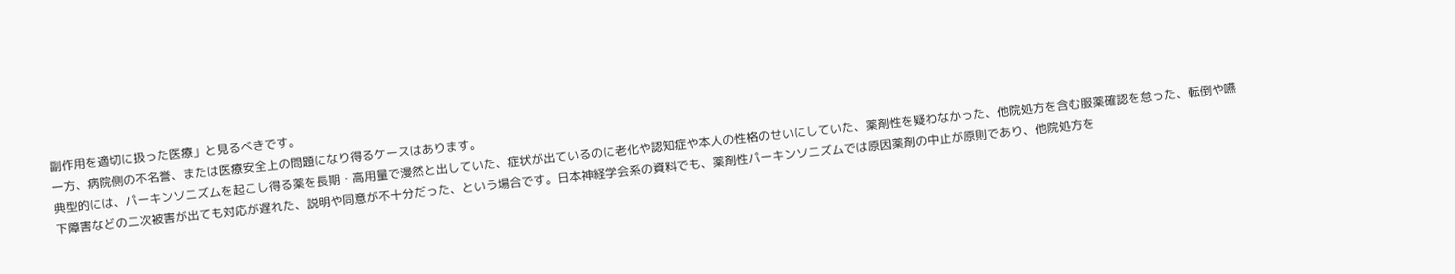副作用を適切に扱った医療」と見るべきです。
一方、病院側の不名誉、または医療安全上の問題になり得るケースはあります。
典型的には、パーキンソニズムを起こし得る薬を長期・高用量で漫然と出していた、症状が出ているのに老化や認知症や本人の性格のせいにしていた、薬剤性を疑わなかった、他院処方を含む服薬確認を怠った、転倒や嚥下障害などの二次被害が出ても対応が遅れた、説明や同意が不十分だった、という場合です。日本神経学会系の資料でも、薬剤性パーキンソニズムでは原因薬剤の中止が原則であり、他院処方を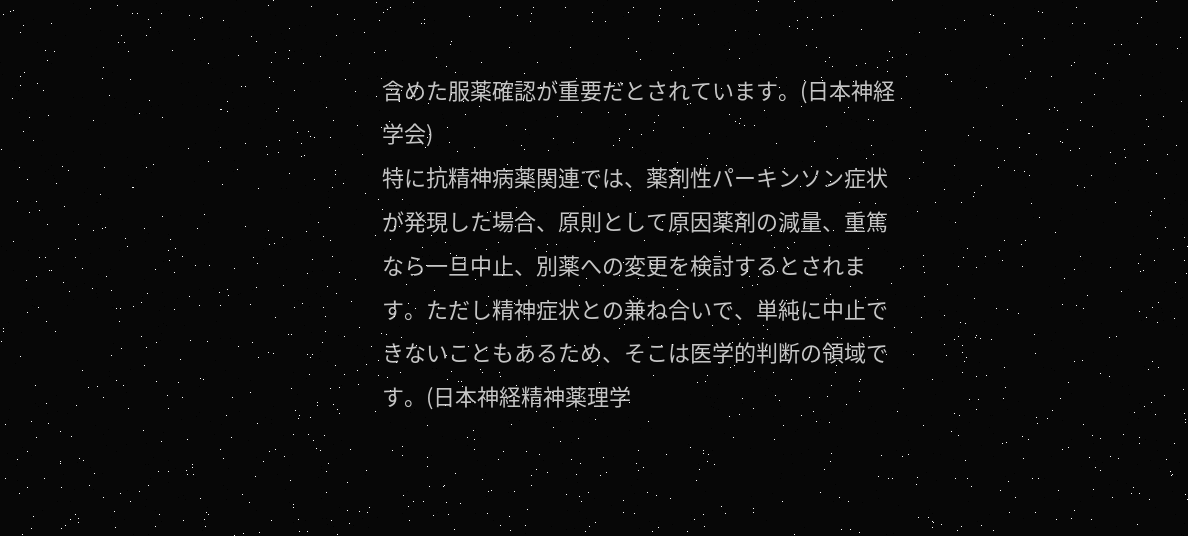含めた服薬確認が重要だとされています。(日本神経学会)
特に抗精神病薬関連では、薬剤性パーキンソン症状が発現した場合、原則として原因薬剤の減量、重篤なら一旦中止、別薬への変更を検討するとされます。ただし精神症状との兼ね合いで、単純に中止できないこともあるため、そこは医学的判断の領域です。(日本神経精神薬理学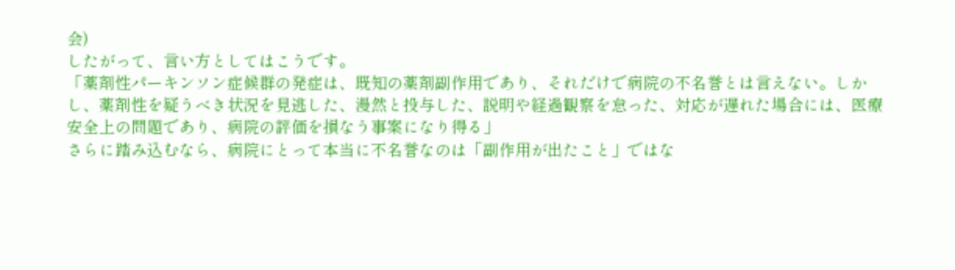会)
したがって、言い方としてはこうです。
「薬剤性パーキンソン症候群の発症は、既知の薬剤副作用であり、それだけで病院の不名誉とは言えない。しかし、薬剤性を疑うべき状況を見逃した、漫然と投与した、説明や経過観察を怠った、対応が遅れた場合には、医療安全上の問題であり、病院の評価を損なう事案になり得る」
さらに踏み込むなら、病院にとって本当に不名誉なのは「副作用が出たこと」ではな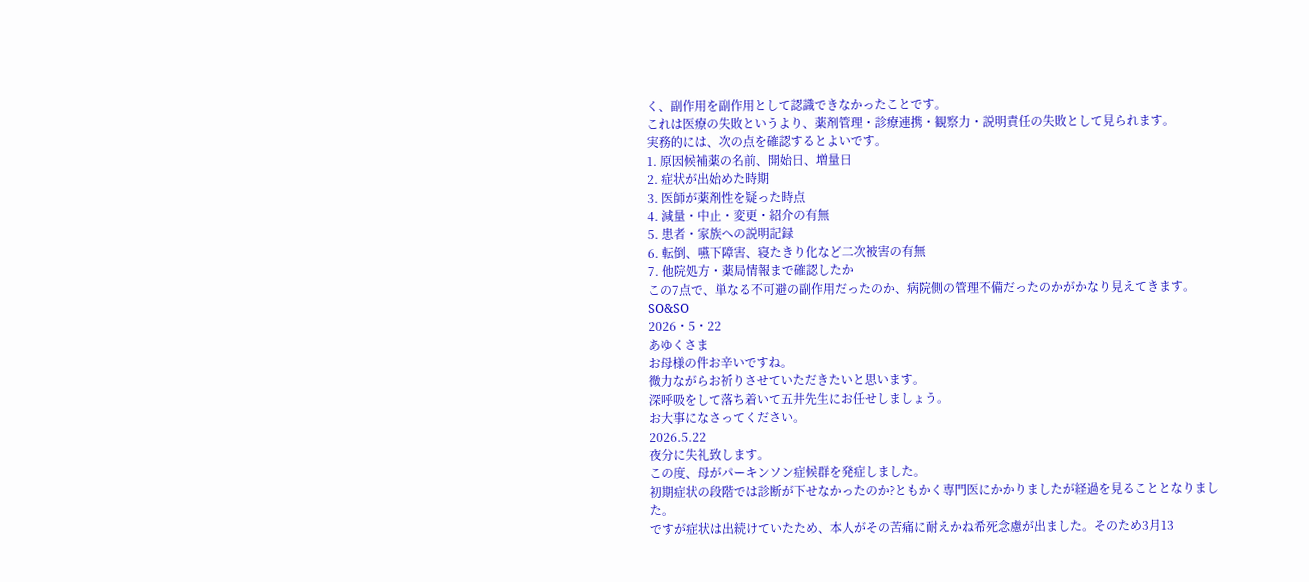く、副作用を副作用として認識できなかったことです。
これは医療の失敗というより、薬剤管理・診療連携・観察力・説明責任の失敗として見られます。
実務的には、次の点を確認するとよいです。
1. 原因候補薬の名前、開始日、増量日
2. 症状が出始めた時期
3. 医師が薬剤性を疑った時点
4. 減量・中止・変更・紹介の有無
5. 患者・家族への説明記録
6. 転倒、嚥下障害、寝たきり化など二次被害の有無
7. 他院処方・薬局情報まで確認したか
この7点で、単なる不可避の副作用だったのか、病院側の管理不備だったのかがかなり見えてきます。
SO&SO
2026・5・22
あゆくさま
お母様の件お辛いですね。
微力ながらお祈りさせていただきたいと思います。
深呼吸をして落ち着いて五井先生にお任せしましょう。
お大事になさってください。
2026.5.22
夜分に失礼致します。
この度、母がパーキンソン症候群を発症しました。
初期症状の段階では診断が下せなかったのか?ともかく専門医にかかりましたが経過を見ることとなりました。
ですが症状は出続けていたため、本人がその苦痛に耐えかね希死念慮が出ました。そのため3月13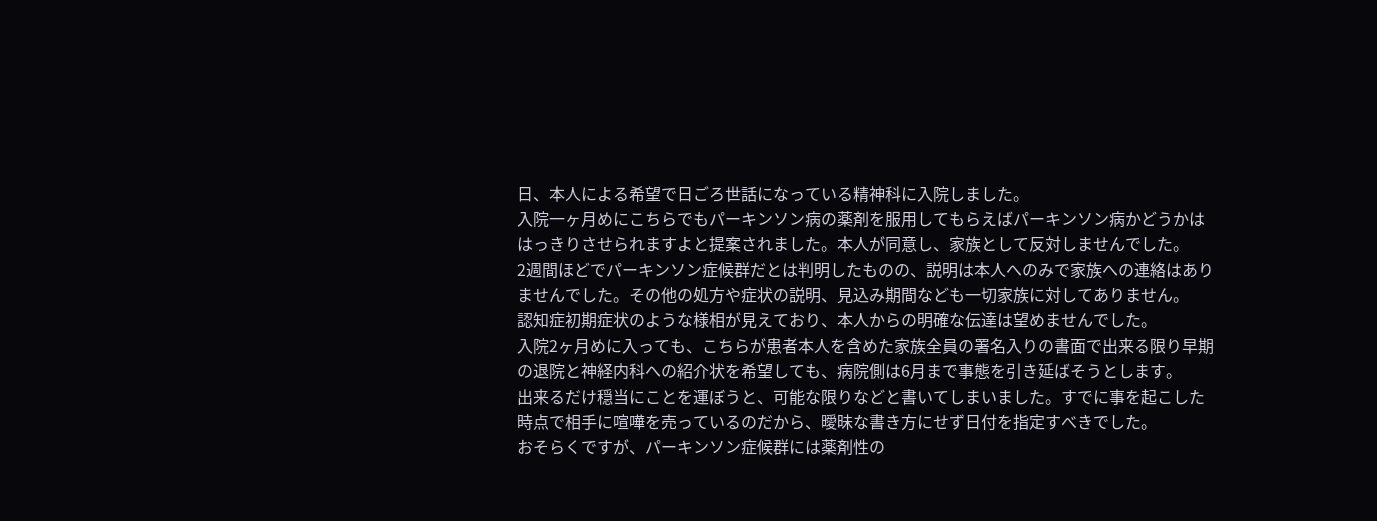日、本人による希望で日ごろ世話になっている精神科に入院しました。
入院一ヶ月めにこちらでもパーキンソン病の薬剤を服用してもらえばパーキンソン病かどうかははっきりさせられますよと提案されました。本人が同意し、家族として反対しませんでした。
2週間ほどでパーキンソン症候群だとは判明したものの、説明は本人へのみで家族への連絡はありませんでした。その他の処方や症状の説明、見込み期間なども一切家族に対してありません。
認知症初期症状のような様相が見えており、本人からの明確な伝達は望めませんでした。
入院2ヶ月めに入っても、こちらが患者本人を含めた家族全員の署名入りの書面で出来る限り早期の退院と神経内科への紹介状を希望しても、病院側は6月まで事態を引き延ばそうとします。
出来るだけ穏当にことを運ぼうと、可能な限りなどと書いてしまいました。すでに事を起こした時点で相手に喧嘩を売っているのだから、曖昧な書き方にせず日付を指定すべきでした。
おそらくですが、パーキンソン症候群には薬剤性の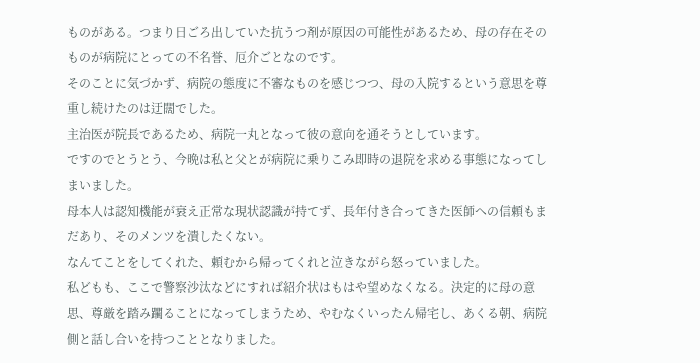ものがある。つまり日ごろ出していた抗うつ剤が原因の可能性があるため、母の存在そのものが病院にとっての不名誉、厄介ごとなのです。
そのことに気づかず、病院の態度に不審なものを感じつつ、母の入院するという意思を尊重し続けたのは迂闊でした。
主治医が院長であるため、病院一丸となって彼の意向を通そうとしています。
ですのでとうとう、今晩は私と父とが病院に乗りこみ即時の退院を求める事態になってしまいました。
母本人は認知機能が衰え正常な現状認識が持てず、長年付き合ってきた医師への信頼もまだあり、そのメンツを潰したくない。
なんてことをしてくれた、頼むから帰ってくれと泣きながら怒っていました。
私どもも、ここで警察沙汰などにすれば紹介状はもはや望めなくなる。決定的に母の意思、尊厳を踏み躙ることになってしまうため、やむなくいったん帰宅し、あくる朝、病院側と話し合いを持つこととなりました。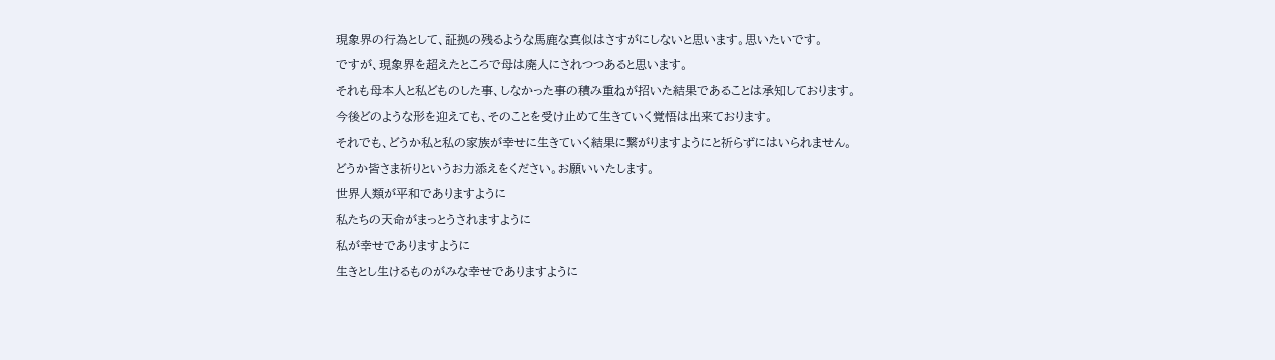現象界の行為として、証拠の残るような馬鹿な真似はさすがにしないと思います。思いたいです。
ですが、現象界を超えたところで母は廃人にされつつあると思います。
それも母本人と私どものした事、しなかった事の積み重ねが招いた結果であることは承知しております。
今後どのような形を迎えても、そのことを受け止めて生きていく覚悟は出来ております。
それでも、どうか私と私の家族が幸せに生きていく結果に繋がりますようにと祈らずにはいられません。
どうか皆さま祈りというお力添えをください。お願いいたします。
世界人類が平和でありますように
私たちの天命がまっとうされますように
私が幸せでありますように
生きとし生けるものがみな幸せでありますように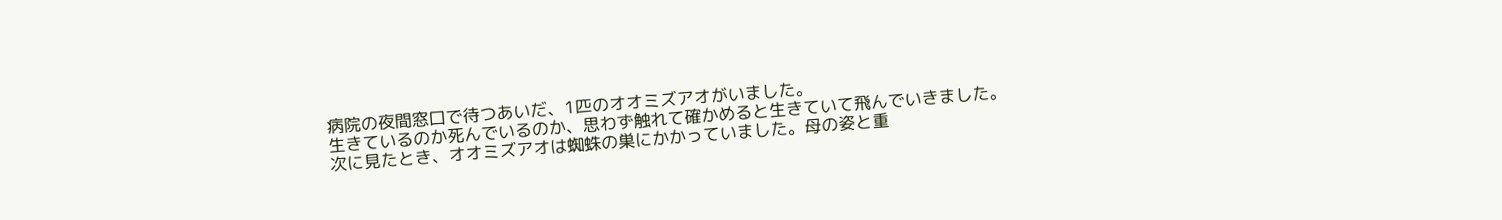病院の夜間窓口で待つあいだ、1匹のオオミズアオがいました。
生きているのか死んでいるのか、思わず触れて確かめると生きていて飛んでいきました。
次に見たとき、オオミズアオは蜘蛛の巣にかかっていました。母の姿と重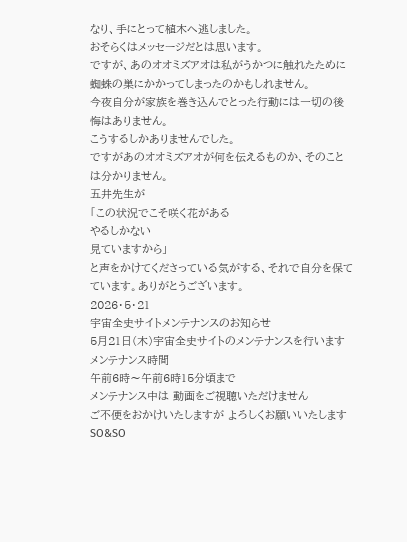なり、手にとって植木へ逃しました。
おそらくはメッセージだとは思います。
ですが、あのオオミズアオは私がうかつに触れたために蜘蛛の巣にかかってしまったのかもしれません。
今夜自分が家族を巻き込んでとった行動には一切の後悔はありません。
こうするしかありませんでした。
ですがあのオオミズアオが何を伝えるものか、そのことは分かりません。
五井先生が
「この状況でこそ咲く花がある
やるしかない
見ていますから」
と声をかけてくださっている気がする、それで自分を保てています。ありがとうございます。
2026・5・21
宇宙全史サイトメンテナンスのお知らせ
5月21日(木)宇宙全史サイトのメンテナンスを行います
メンテナンス時間
午前6時〜午前6時15分頃まで
メンテナンス中は 動画をご視聴いただけません
ご不便をおかけいたしますが よろしくお願いいたします
SO&SO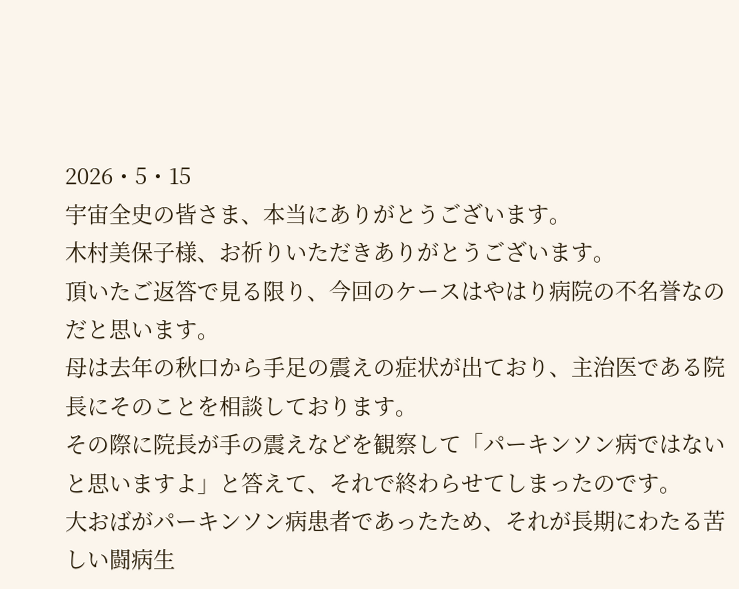2026・5・15
宇宙全史の皆さま、本当にありがとうございます。
木村美保子様、お祈りいただきありがとうございます。
頂いたご返答で見る限り、今回のケースはやはり病院の不名誉なのだと思います。
母は去年の秋口から手足の震えの症状が出ており、主治医である院長にそのことを相談しております。
その際に院長が手の震えなどを観察して「パーキンソン病ではないと思いますよ」と答えて、それで終わらせてしまったのです。
大おばがパーキンソン病患者であったため、それが長期にわたる苦しい闘病生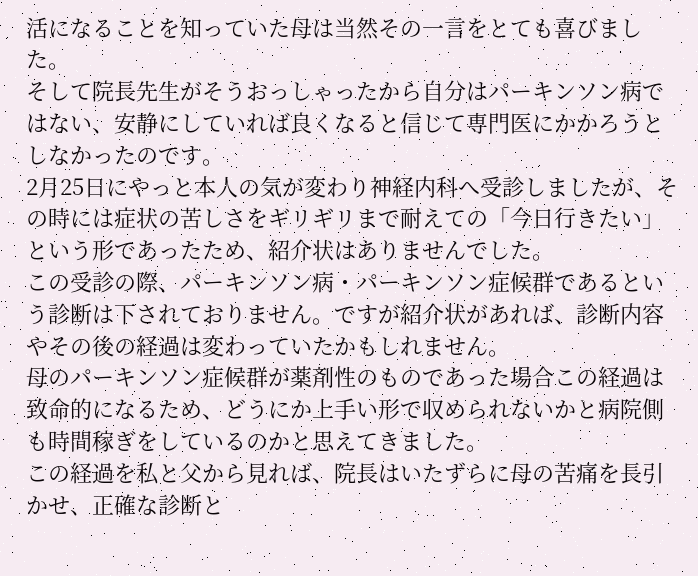活になることを知っていた母は当然その一言をとても喜びました。
そして院長先生がそうおっしゃったから自分はパーキンソン病ではない、安静にしていれば良くなると信じて専門医にかかろうとしなかったのです。
2月25日にやっと本人の気が変わり神経内科へ受診しましたが、その時には症状の苦しさをギリギリまで耐えての「今日行きたい」という形であったため、紹介状はありませんでした。
この受診の際、パーキンソン病・パーキンソン症候群であるという診断は下されておりません。ですが紹介状があれば、診断内容やその後の経過は変わっていたかもしれません。
母のパーキンソン症候群が薬剤性のものであった場合この経過は致命的になるため、どうにか上手い形で収められないかと病院側も時間稼ぎをしているのかと思えてきました。
この経過を私と父から見れば、院長はいたずらに母の苦痛を長引かせ、正確な診断と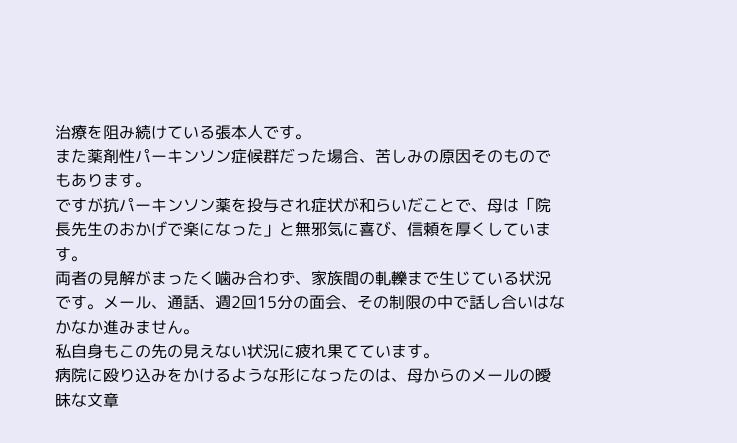治療を阻み続けている張本人です。
また薬剤性パーキンソン症候群だった場合、苦しみの原因そのものでもあります。
ですが抗パーキンソン薬を投与され症状が和らいだことで、母は「院長先生のおかげで楽になった」と無邪気に喜び、信頼を厚くしています。
両者の見解がまったく噛み合わず、家族間の軋轢まで生じている状況です。メール、通話、週2回15分の面会、その制限の中で話し合いはなかなか進みません。
私自身もこの先の見えない状況に疲れ果てています。
病院に殴り込みをかけるような形になったのは、母からのメールの曖昧な文章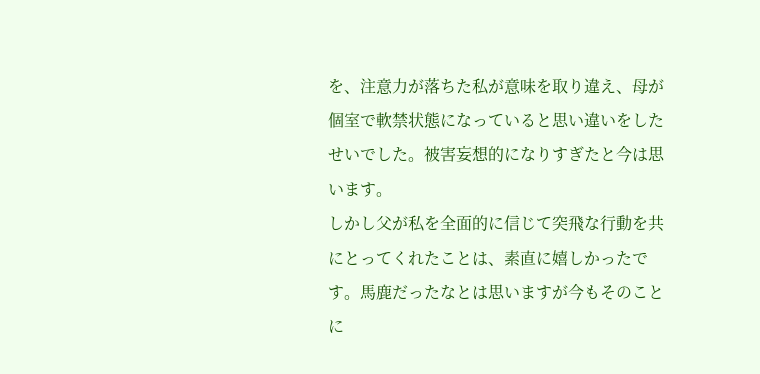を、注意力が落ちた私が意味を取り違え、母が個室で軟禁状態になっていると思い違いをしたせいでした。被害妄想的になりすぎたと今は思います。
しかし父が私を全面的に信じて突飛な行動を共にとってくれたことは、素直に嬉しかったです。馬鹿だったなとは思いますが今もそのことに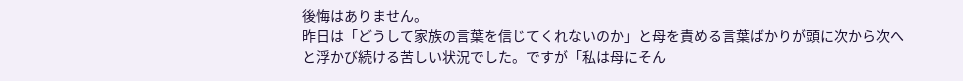後悔はありません。
昨日は「どうして家族の言葉を信じてくれないのか」と母を責める言葉ばかりが頭に次から次へと浮かび続ける苦しい状況でした。ですが「私は母にそん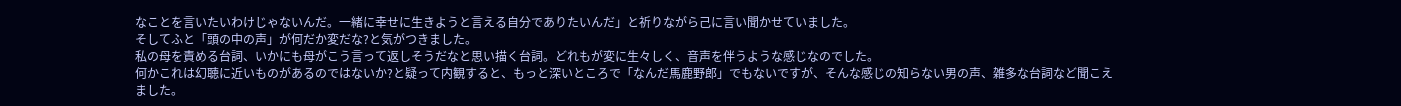なことを言いたいわけじゃないんだ。一緒に幸せに生きようと言える自分でありたいんだ」と祈りながら己に言い聞かせていました。
そしてふと「頭の中の声」が何だか変だな?と気がつきました。
私の母を責める台詞、いかにも母がこう言って返しそうだなと思い描く台詞。どれもが変に生々しく、音声を伴うような感じなのでした。
何かこれは幻聴に近いものがあるのではないか?と疑って内観すると、もっと深いところで「なんだ馬鹿野郎」でもないですが、そんな感じの知らない男の声、雑多な台詞など聞こえました。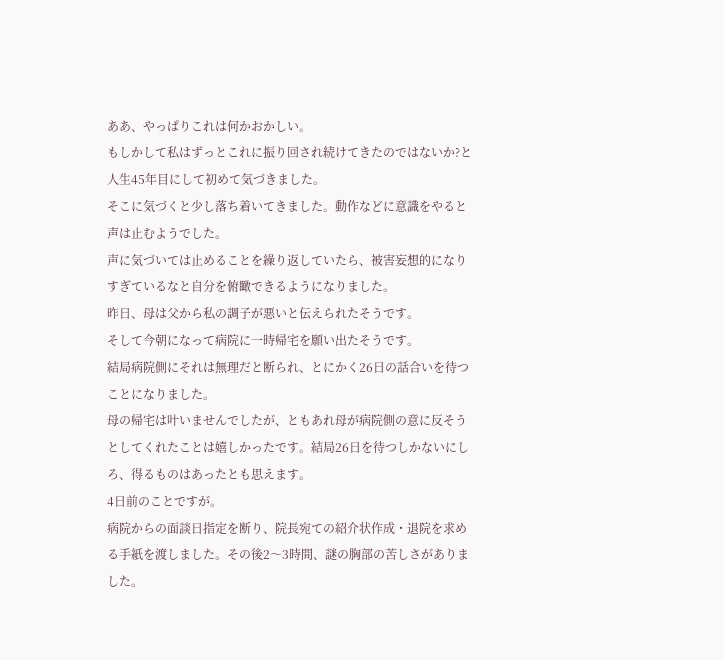ああ、やっぱりこれは何かおかしい。
もしかして私はずっとこれに振り回され続けてきたのではないか?と人生45年目にして初めて気づきました。
そこに気づくと少し落ち着いてきました。動作などに意識をやると声は止むようでした。
声に気づいては止めることを繰り返していたら、被害妄想的になりすぎているなと自分を俯瞰できるようになりました。
昨日、母は父から私の調子が悪いと伝えられたそうです。
そして今朝になって病院に一時帰宅を願い出たそうです。
結局病院側にそれは無理だと断られ、とにかく26日の話合いを待つことになりました。
母の帰宅は叶いませんでしたが、ともあれ母が病院側の意に反そうとしてくれたことは嬉しかったです。結局26日を待つしかないにしろ、得るものはあったとも思えます。
4日前のことですが。
病院からの面談日指定を断り、院長宛ての紹介状作成・退院を求める手紙を渡しました。その後2〜3時間、謎の胸部の苦しさがありました。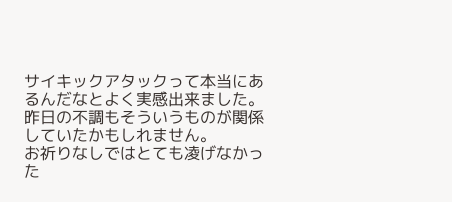サイキックアタックって本当にあるんだなとよく実感出来ました。昨日の不調もそういうものが関係していたかもしれません。
お祈りなしではとても凌げなかった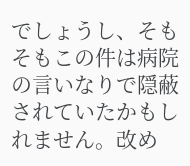でしょうし、そもそもこの件は病院の言いなりで隠蔽されていたかもしれません。改め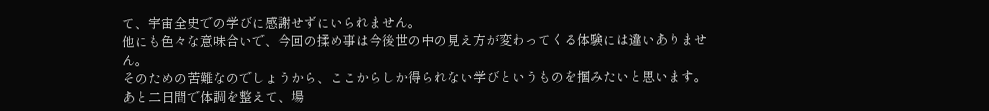て、宇宙全史での学びに感謝せずにいられません。
他にも色々な意味合いで、今回の揉め事は今後世の中の見え方が変わってくる体験には違いありません。
そのための苦難なのでしょうから、ここからしか得られない学びというものを掴みたいと思います。
あと二日間で体調を整えて、場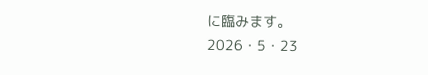に臨みます。
2026・5・23